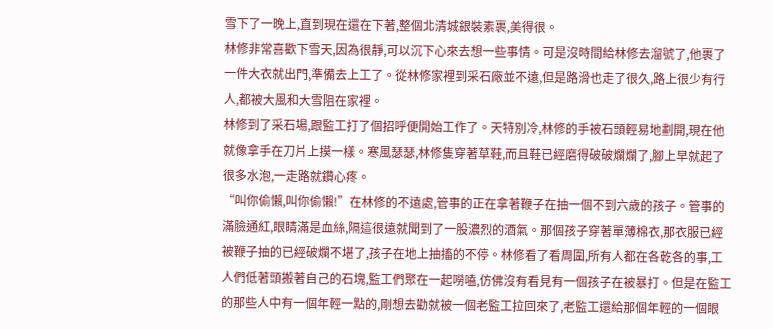雪下了一晚上,直到現在還在下著,整個北清城銀裝素裹,美得很。
林修非常喜歡下雪天,因為很靜,可以沉下心來去想一些事情。可是沒時間給林修去溜號了,他裹了一件大衣就出門,準備去上工了。從林修家裡到采石廠並不遠,但是路滑也走了很久,路上很少有行人,都被大風和大雪阻在家裡。
林修到了采石場,跟監工打了個招呼便開始工作了。天特別冷,林修的手被石頭輕易地劃開,現在他就像拿手在刀片上摸一樣。寒風瑟瑟,林修隻穿著草鞋,而且鞋已經磨得破破爛爛了,腳上早就起了很多水泡,一走路就鑽心疼。
“叫你偷懶,叫你偷懶!”在林修的不遠處,管事的正在拿著鞭子在抽一個不到六歲的孩子。管事的滿臉通紅,眼睛滿是血絲,隔這很遠就聞到了一股濃烈的酒氣。那個孩子穿著單薄棉衣,那衣服已經被鞭子抽的已經破爛不堪了,孩子在地上抽搐的不停。林修看了看周圍,所有人都在各乾各的事,工人們低著頭搬著自己的石塊,監工們聚在一起嘮嗑,仿佛沒有看見有一個孩子在被暴打。但是在監工的那些人中有一個年輕一點的,剛想去勸就被一個老監工拉回來了,老監工還給那個年輕的一個眼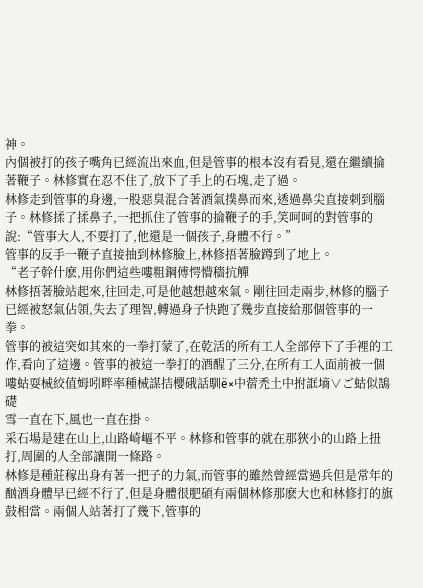神。
內個被打的孩子嘴角已經流出來血,但是管事的根本沒有看見,還在繼續掄著鞭子。林修實在忍不住了,放下了手上的石塊,走了過。
林修走到管事的身邊,一股惡臭混合著酒氣撲鼻而來,透過鼻尖直接刺到腦子。林修揉了揉鼻子,一把抓住了管事的掄鞭子的手,笑呵呵的對管事的說:“管事大人,不要打了,他還是一個孩子,身體不行。”
管事的反手一鞭子直接抽到林修臉上,林修捂著臉蹲到了地上。
“老子幹什麽,用你們這些嘍粗鋼傅愕懵穡抗觶
林修捂著臉站起來,往回走,可是他越想越來氣。剛往回走兩步,林修的腦子已經被怒氣佔領,失去了理智,轉過身子快跑了幾步直接給那個管事的一拳。
管事的被這突如其來的一拳打蒙了,在乾活的所有工人全部停下了手裡的工作,看向了這邊。管事的被這一拳打的酒醒了三分,在所有工人面前被一個嘍蛄耍械絞值姆吲畔率種械謀拮櫻硪話馴ё×中蓿禿土中拊誆墒∨ご蛄似鵠礎
雪一直在下,風也一直在掛。
采石場是建在山上,山路崎嶇不平。林修和管事的就在那狹小的山路上扭打,周圍的人全部讓開一條路。
林修是種莊稼出身有著一把子的力氣,而管事的雖然曾經當過兵但是常年的酗酒身體早已經不行了,但是身體很肥碩有兩個林修那麽大也和林修打的旗鼓相當。兩個人站著打了幾下,管事的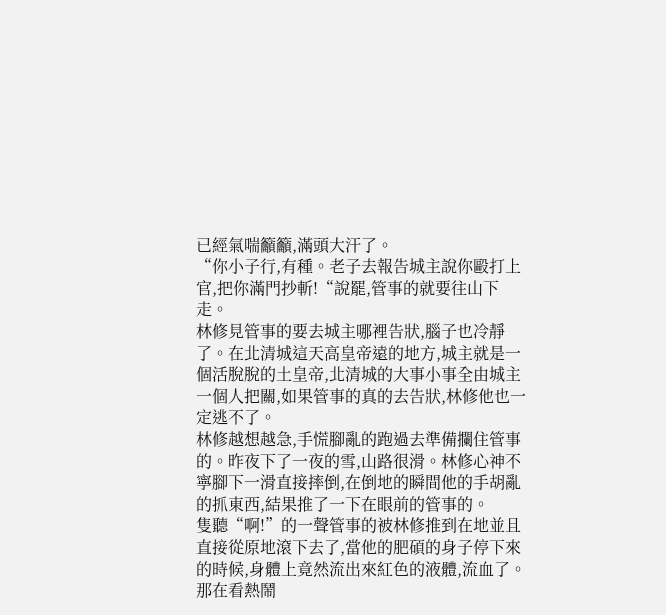已經氣喘籲籲,滿頭大汗了。
“你小子行,有種。老子去報告城主說你毆打上官,把你滿門抄斬!“說罷,管事的就要往山下走。
林修見管事的要去城主哪裡告狀,腦子也冷靜了。在北清城這天高皇帝遠的地方,城主就是一個活脫脫的土皇帝,北清城的大事小事全由城主一個人把關,如果管事的真的去告狀,林修他也一定逃不了。
林修越想越急,手慌腳亂的跑過去準備攔住管事的。昨夜下了一夜的雪,山路很滑。林修心神不寧腳下一滑直接摔倒,在倒地的瞬間他的手胡亂的抓東西,結果推了一下在眼前的管事的。
隻聽“啊!”的一聲管事的被林修推到在地並且直接從原地滾下去了,當他的肥碩的身子停下來的時候,身體上竟然流出來紅色的液體,流血了。
那在看熱鬧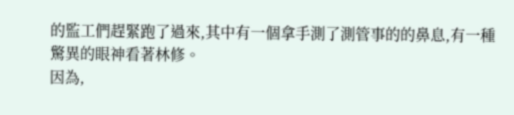的監工們趕緊跑了過來,其中有一個拿手測了測管事的的鼻息,有一種驚異的眼神看著林修。
因為,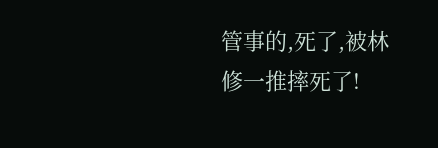管事的,死了,被林修一推摔死了!